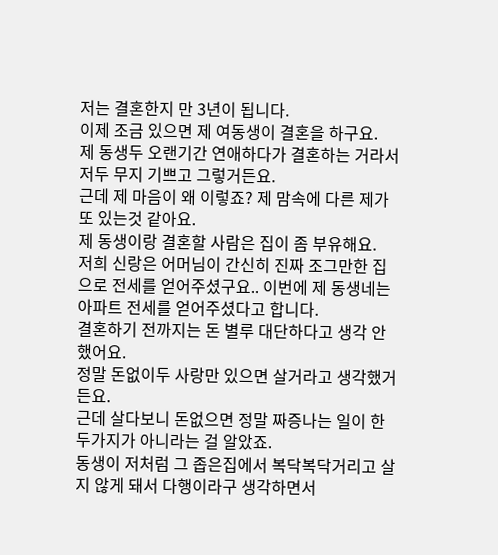저는 결혼한지 만 3년이 됩니다.
이제 조금 있으면 제 여동생이 결혼을 하구요.
제 동생두 오랜기간 연애하다가 결혼하는 거라서 저두 무지 기쁘고 그렇거든요.
근데 제 마음이 왜 이렇죠? 제 맘속에 다른 제가 또 있는것 같아요.
제 동생이랑 결혼할 사람은 집이 좀 부유해요.
저희 신랑은 어머님이 간신히 진짜 조그만한 집으로 전세를 얻어주셨구요.. 이번에 제 동생네는 아파트 전세를 얻어주셨다고 합니다.
결혼하기 전까지는 돈 별루 대단하다고 생각 안했어요.
정말 돈없이두 사랑만 있으면 살거라고 생각했거든요.
근데 살다보니 돈없으면 정말 짜증나는 일이 한두가지가 아니라는 걸 알았죠.
동생이 저처럼 그 좁은집에서 복닥복닥거리고 살지 않게 돼서 다행이라구 생각하면서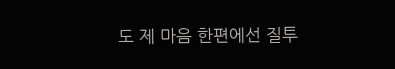도 제 마음 한편에선 질투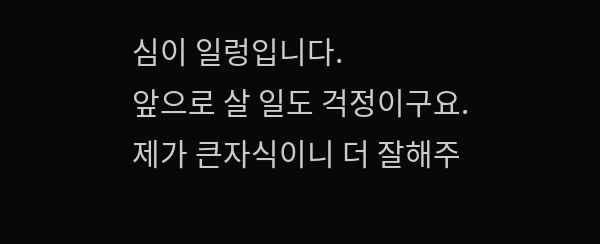심이 일렁입니다.
앞으로 살 일도 걱정이구요.
제가 큰자식이니 더 잘해주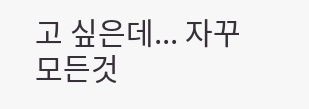고 싶은데... 자꾸 모든것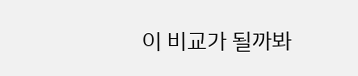이 비교가 될까봐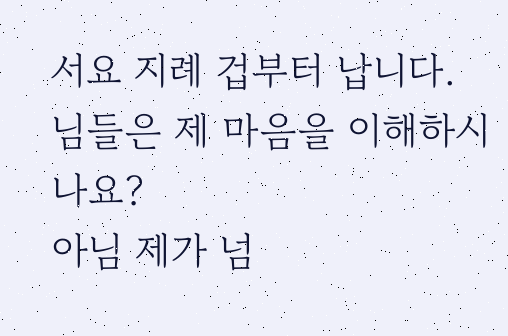서요 지례 겁부터 납니다.
님들은 제 마음을 이해하시나요?
아님 제가 넘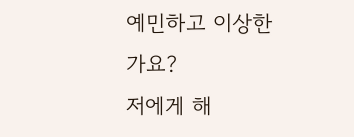예민하고 이상한가요?
저에게 해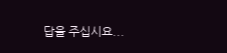답을 주십시요...